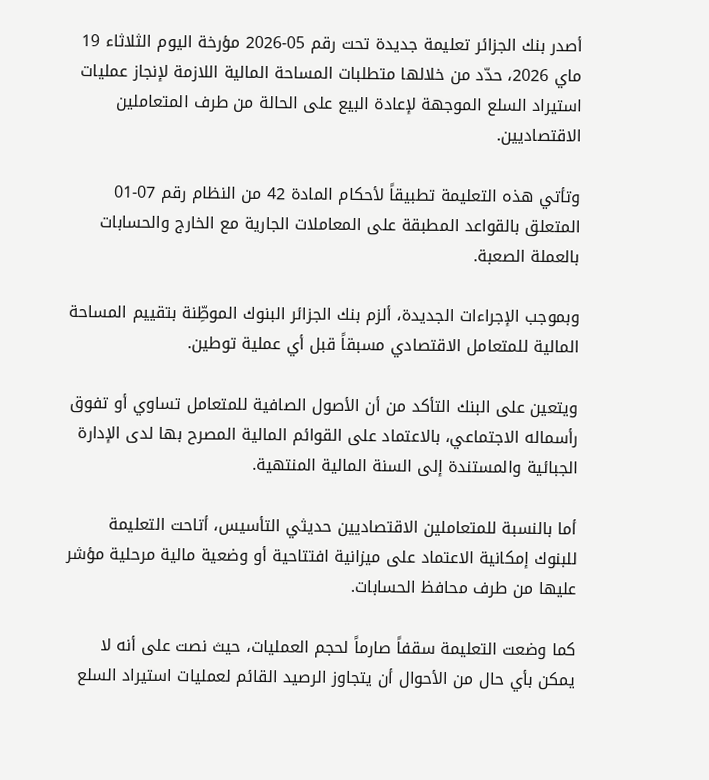أصدر بنك الجزائر تعليمة جديدة تحت رقم 05-2026 مؤرخة اليوم الثلاثاء 19 ماي 2026، حدّد من خلالها متطلبات المساحة المالية اللازمة لإنجاز عمليات استيراد السلع الموجهة لإعادة البيع على الحالة من طرف المتعاملين الاقتصاديين.

وتأتي هذه التعليمة تطبيقاً لأحكام المادة 42 من النظام رقم 07-01 المتعلق بالقواعد المطبقة على المعاملات الجارية مع الخارج والحسابات بالعملة الصعبة.

وبموجب الإجراءات الجديدة، ألزم بنك الجزائر البنوك الموطِّنة بتقييم المساحة المالية للمتعامل الاقتصادي مسبقاً قبل أي عملية توطين.

ويتعين على البنك التأكد من أن الأصول الصافية للمتعامل تساوي أو تفوق رأسماله الاجتماعي، بالاعتماد على القوائم المالية المصرح بها لدى الإدارة الجبائية والمستندة إلى السنة المالية المنتهية.

أما بالنسبة للمتعاملين الاقتصاديين حديثي التأسيس، أتاحت التعليمة للبنوك إمكانية الاعتماد على ميزانية افتتاحية أو وضعية مالية مرحلية مؤشر عليها من طرف محافظ الحسابات.

كما وضعت التعليمة سقفاً صارماً لحجم العمليات، حيث نصت على أنه لا يمكن بأي حال من الأحوال أن يتجاوز الرصيد القائم لعمليات استيراد السلع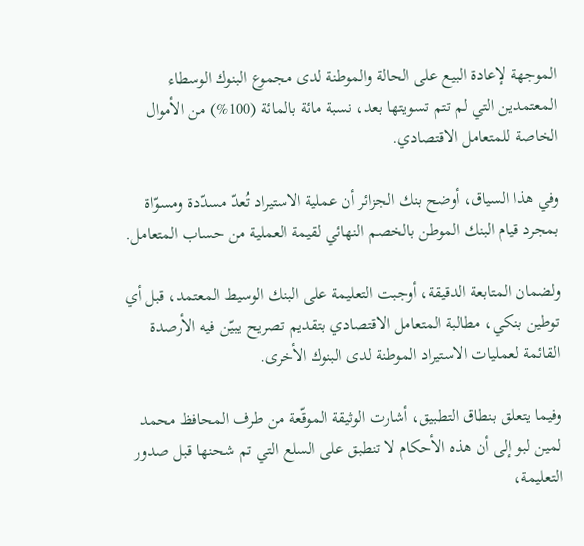الموجهة لإعادة البيع على الحالة والموطنة لدى مجموع البنوك الوسطاء المعتمدين التي لم تتم تسويتها بعد، نسبة مائة بالمائة (100%) من الأموال الخاصة للمتعامل الاقتصادي.

وفي هذا السياق، أوضح بنك الجزائر أن عملية الاستيراد تُعدّ مسدّدة ومسوّاة بمجرد قيام البنك الموطن بالخصم النهائي لقيمة العملية من حساب المتعامل.

ولضمان المتابعة الدقيقة، أوجبت التعليمة على البنك الوسيط المعتمد، قبل أي توطين بنكي، مطالبة المتعامل الاقتصادي بتقديم تصريح يبيّن فيه الأرصدة القائمة لعمليات الاستيراد الموطنة لدى البنوك الأخرى.

وفيما يتعلق بنطاق التطبيق، أشارت الوثيقة الموقّعة من طرف المحافظ محمد لمين لبو إلى أن هذه الأحكام لا تنطبق على السلع التي تم شحنها قبل صدور التعليمة،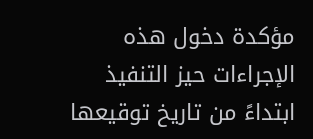مؤكدة دخول هذه الإجراءات حيز التنفيذ ابتداءً من تاريخ توقيعها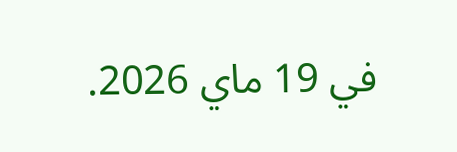في 19 ماي 2026.